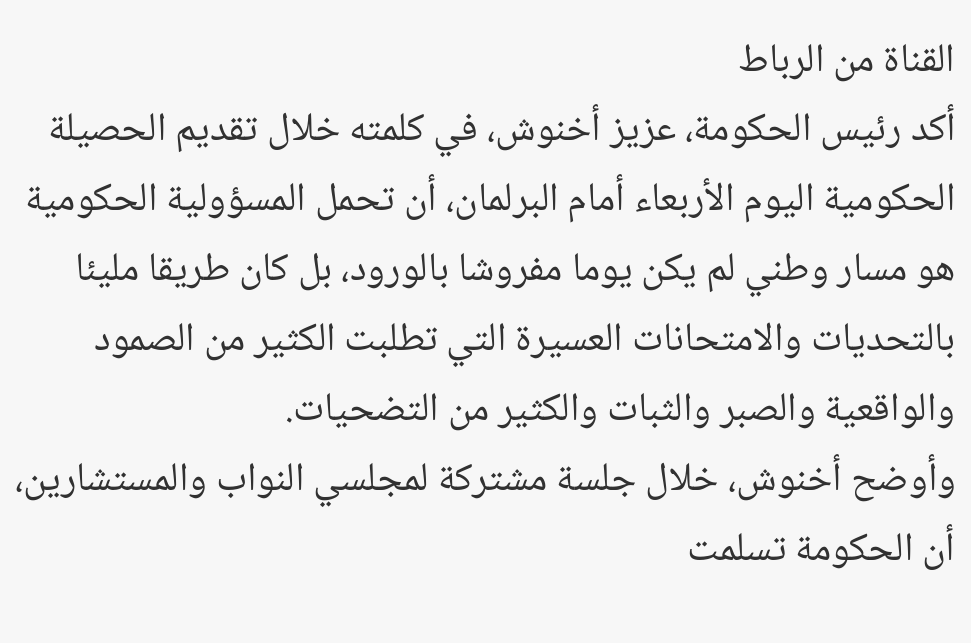القناة من الرباط
أكد رئيس الحكومة، عزيز أخنوش، في كلمته خلال تقديم الحصيلة الحكومية اليوم الأربعاء أمام البرلمان، أن تحمل المسؤولية الحكومية هو مسار وطني لم يكن يوما مفروشا بالورود، بل كان طريقا مليئا بالتحديات والامتحانات العسيرة التي تطلبت الكثير من الصمود والواقعية والصبر والثبات والكثير من التضحيات.
وأوضح أخنوش، خلال جلسة مشتركة لمجلسي النواب والمستشارين، أن الحكومة تسلمت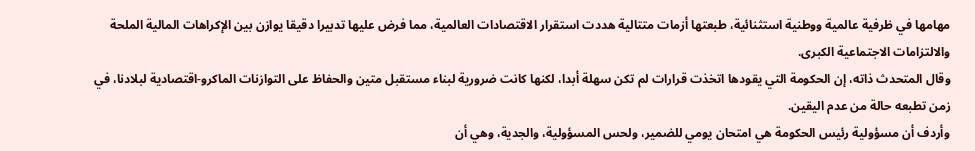مهامها في ظرفية عالمية ووطنية استثنائية، طبعتها أزمات متتالية هددت استقرار الاقتصادات العالمية، مما فرض عليها تدبيرا دقيقا يوازن بين الإكراهات المالية الملحة والالتزامات الاجتماعية الكبرى.
وقال المتحدث ذاته، إن الحكومة التي يقودها اتخذت قرارات لم تكن سهلة أبدا، لكنها كانت ضرورية لبناء مستقبل متين والحفاظ على التوازنات الماكرو-اقتصادية لبلادنا، في زمن تطبعه حالة من عدم اليقين.
وأردف أن مسؤولية رئيس الحكومة هي امتحان يومي للضمير، ولحس المسؤولية، والجدية، وهي أن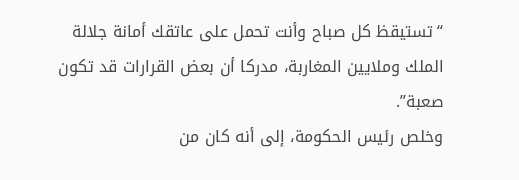“تستيقظ كل صباح وأنت تحمل على عاتقك أمانة جلالة الملك وملايين المغاربة، مدركا أن بعض القرارات قد تكون صعبة”.
وخلص رئيس الحكومة، إلى أنه كان من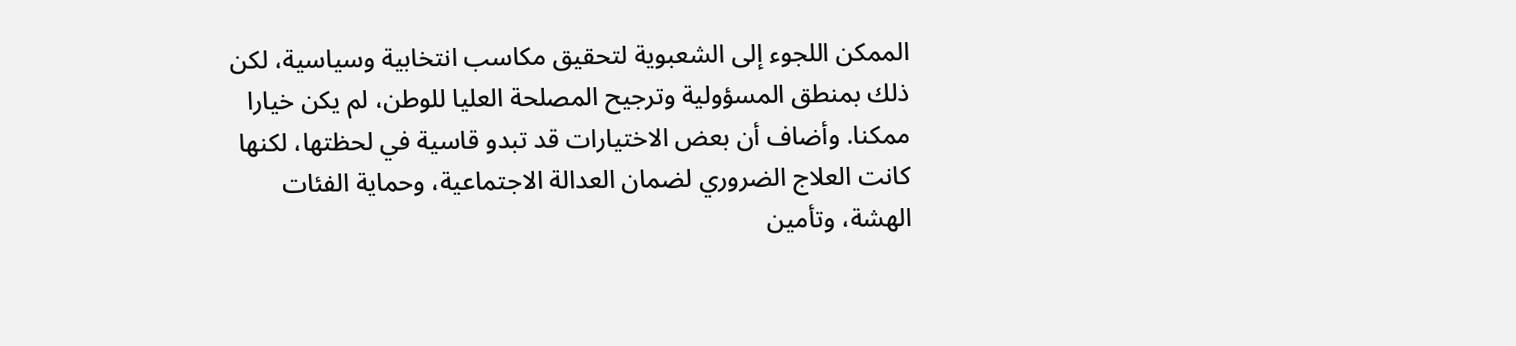الممكن اللجوء إلى الشعبوية لتحقيق مكاسب انتخابية وسياسية، لكن ذلك بمنطق المسؤولية وترجيح المصلحة العليا للوطن، لم يكن خيارا ممكنا. وأضاف أن بعض الاختيارات قد تبدو قاسية في لحظتها، لكنها كانت العلاج الضروري لضمان العدالة الاجتماعية، وحماية الفئات الهشة، وتأمين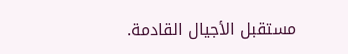مستقبل الأجيال القادمة.